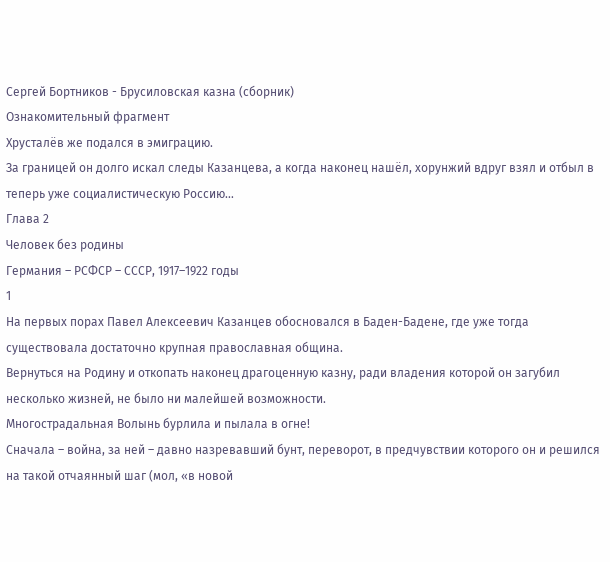Сергей Бортников - Брусиловская казна (сборник)
Ознакомительный фрагмент
Хрусталёв же подался в эмиграцию.
За границей он долго искал следы Казанцева, а когда наконец нашёл, хорунжий вдруг взял и отбыл в теперь уже социалистическую Россию…
Глава 2
Человек без родины
Германия – РСФСР – СССР, 1917–1922 годы
1
На первых порах Павел Алексеевич Казанцев обосновался в Баден-Бадене, где уже тогда существовала достаточно крупная православная община.
Вернуться на Родину и откопать наконец драгоценную казну, ради владения которой он загубил несколько жизней, не было ни малейшей возможности.
Многострадальная Волынь бурлила и пылала в огне!
Сначала – война, за ней – давно назревавший бунт, переворот, в предчувствии которого он и решился на такой отчаянный шаг (мол, «в новой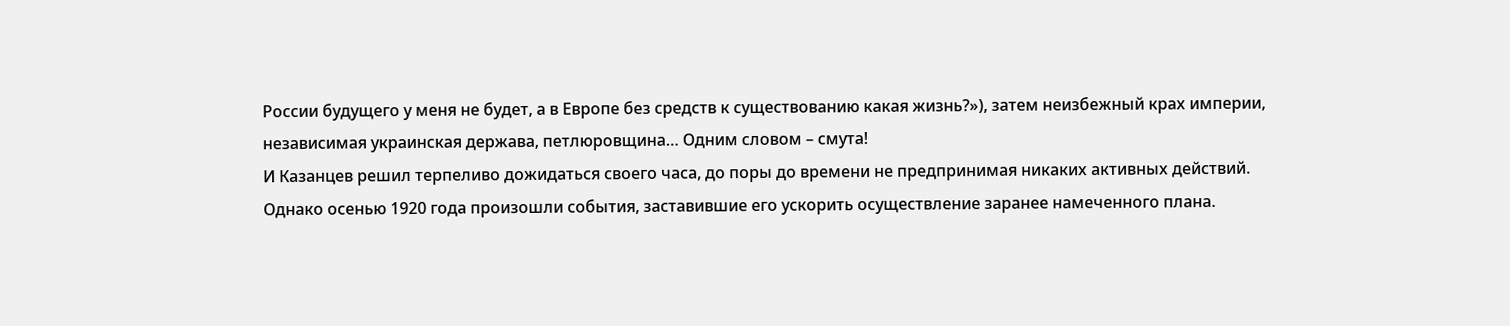России будущего у меня не будет, а в Европе без средств к существованию какая жизнь?»), затем неизбежный крах империи, независимая украинская держава, петлюровщина… Одним словом – смута!
И Казанцев решил терпеливо дожидаться своего часа, до поры до времени не предпринимая никаких активных действий.
Однако осенью 1920 года произошли события, заставившие его ускорить осуществление заранее намеченного плана.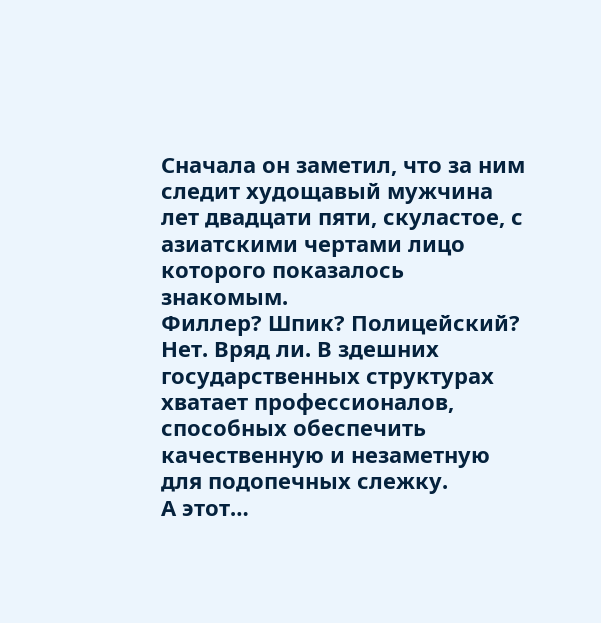Сначала он заметил, что за ним следит худощавый мужчина лет двадцати пяти, скуластое, с азиатскими чертами лицо которого показалось знакомым.
Филлер? Шпик? Полицейский?
Нет. Вряд ли. В здешних государственных структурах хватает профессионалов, способных обеспечить качественную и незаметную для подопечных слежку.
А этот…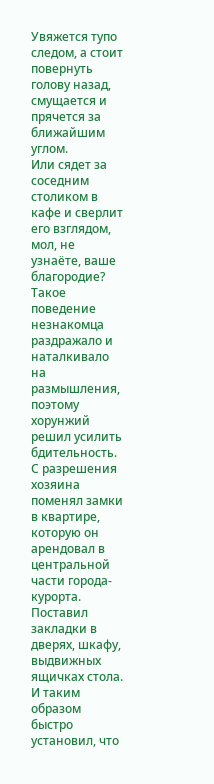Увяжется тупо следом, а стоит повернуть голову назад, смущается и прячется за ближайшим углом.
Или сядет за соседним столиком в кафе и сверлит его взглядом, мол, не узнаёте, ваше благородие?
Такое поведение незнакомца раздражало и наталкивало на размышления, поэтому хорунжий решил усилить бдительность. С разрешения хозяина поменял замки в квартире, которую он арендовал в центральной части города-курорта. Поставил закладки в дверях, шкафу, выдвижных ящичках стола. И таким образом быстро установил, что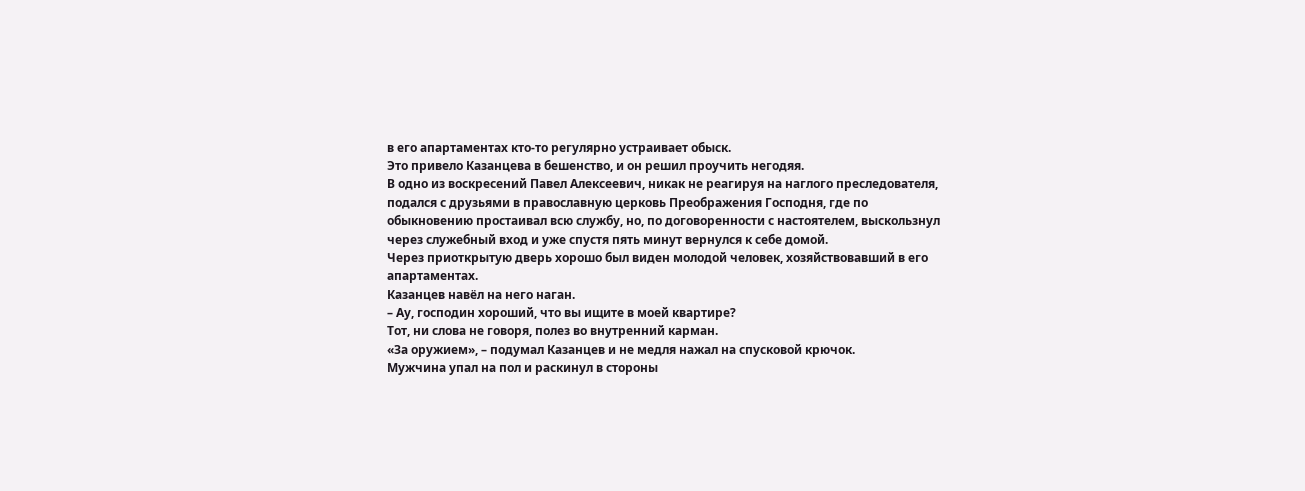в его апартаментах кто-то регулярно устраивает обыск.
Это привело Казанцева в бешенство, и он решил проучить негодяя.
В одно из воскресений Павел Алексеевич, никак не реагируя на наглого преследователя, подался с друзьями в православную церковь Преображения Господня, где по обыкновению простаивал всю службу, но, по договоренности с настоятелем, выскользнул через служебный вход и уже спустя пять минут вернулся к себе домой.
Через приоткрытую дверь хорошо был виден молодой человек, хозяйствовавший в его апартаментах.
Казанцев навёл на него наган.
– Ау, господин хороший, что вы ищите в моей квартире?
Тот, ни слова не говоря, полез во внутренний карман.
«За оружием», – подумал Казанцев и не медля нажал на спусковой крючок.
Мужчина упал на пол и раскинул в стороны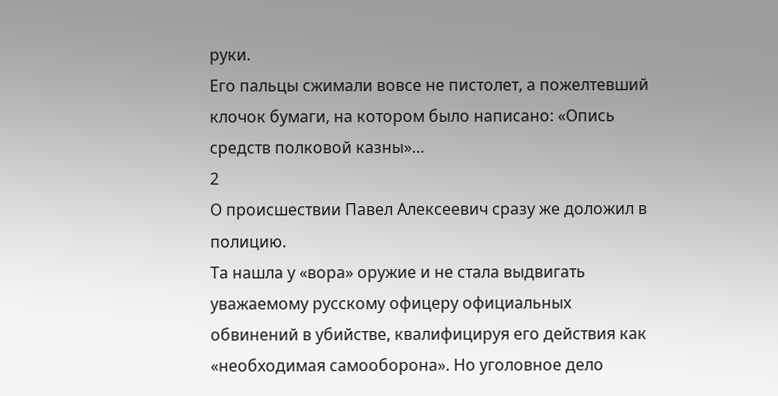руки.
Его пальцы сжимали вовсе не пистолет, а пожелтевший клочок бумаги, на котором было написано: «Опись средств полковой казны»…
2
О происшествии Павел Алексеевич сразу же доложил в полицию.
Та нашла у «вора» оружие и не стала выдвигать уважаемому русскому офицеру официальных обвинений в убийстве, квалифицируя его действия как «необходимая самооборона». Но уголовное дело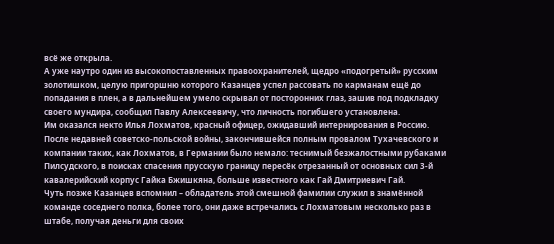всё же открыла.
А уже наутро один из высокопоставленных правоохранителей, щедро «подогретый» русским золотишком, целую пригоршню которого Казанцев успел рассовать по карманам ещё до попадания в плен, а в дальнейшем умело скрывал от посторонних глаз, зашив под подкладку своего мундира, сообщил Павлу Алексеевичу, что личность погибшего установлена.
Им оказался некто Илья Лохматов, красный офицер, ожидавший интернирования в Россию. После недавней советско-польской войны, закончившейся полным провалом Тухачевского и компании таких, как Лохматов, в Германии было немало: теснимый безжалостными рубаками Пилсудского, в поисках спасения прусскую границу пересёк отрезанный от основных сил 3-й кавалерийский корпус Гайка Бжишкяна, больше известного как Гай Дмитриевич Гай.
Чуть позже Казанцев вспомнил – обладатель этой смешной фамилии служил в знамённой команде соседнего полка, более того, они даже встречались с Лохматовым несколько раз в штабе, получая деньги для своих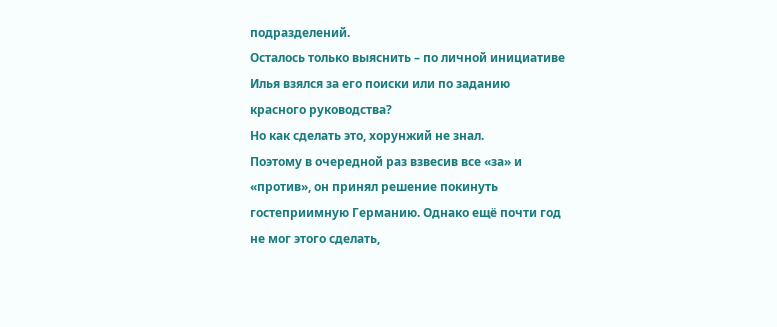подразделений.
Осталось только выяснить – по личной инициативе Илья взялся за его поиски или по заданию красного руководства?
Но как сделать это, хорунжий не знал.
Поэтому в очередной раз взвесив все «за» и «против», он принял решение покинуть гостеприимную Германию. Однако ещё почти год не мог этого сделать,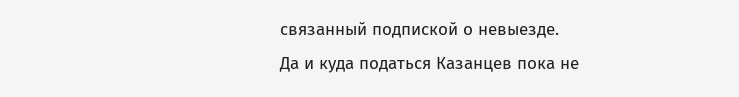связанный подпиской о невыезде.
Да и куда податься Казанцев пока не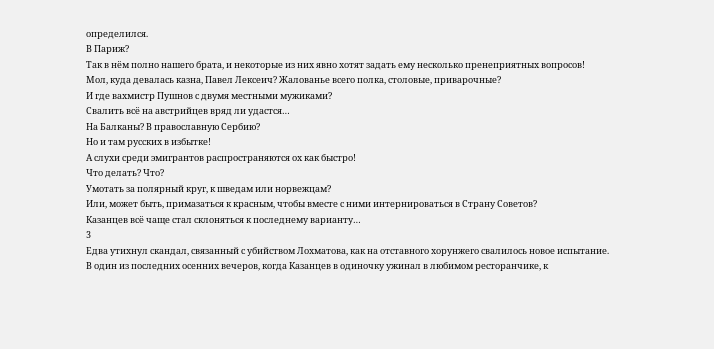определился.
В Париж?
Так в нём полно нашего брата, и некоторые из них явно хотят задать ему несколько пренеприятных вопросов!
Мол, куда девалась казна, Павел Лексеич? Жалованье всего полка, столовые, приварочные?
И где вахмистр Пушнов с двумя местными мужиками?
Свалить всё на австрийцев вряд ли удастся…
На Балканы? В православную Сербию?
Но и там русских в избытке!
А слухи среди эмигрантов распространяются ох как быстро!
Что делать? Что?
Умотать за полярный круг, к шведам или норвежцам?
Или, может быть, примазаться к красным, чтобы вместе с ними интернироваться в Страну Советов?
Казанцев всё чаще стал склоняться к последнему варианту…
3
Едва утихнул скандал, связанный с убийством Лохматова, как на отставного хорунжего свалилось новое испытание.
В один из последних осенних вечеров, когда Казанцев в одиночку ужинал в любимом ресторанчике, к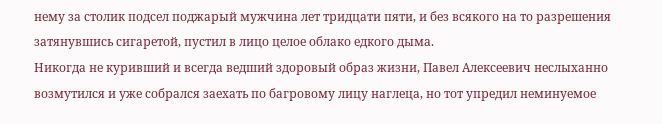нему за столик подсел поджарый мужчина лет тридцати пяти, и без всякого на то разрешения затянувшись сигаретой, пустил в лицо целое облако едкого дыма.
Никогда не куривший и всегда ведший здоровый образ жизни, Павел Алексеевич неслыханно возмутился и уже собрался заехать по багровому лицу наглеца, но тот упредил неминуемое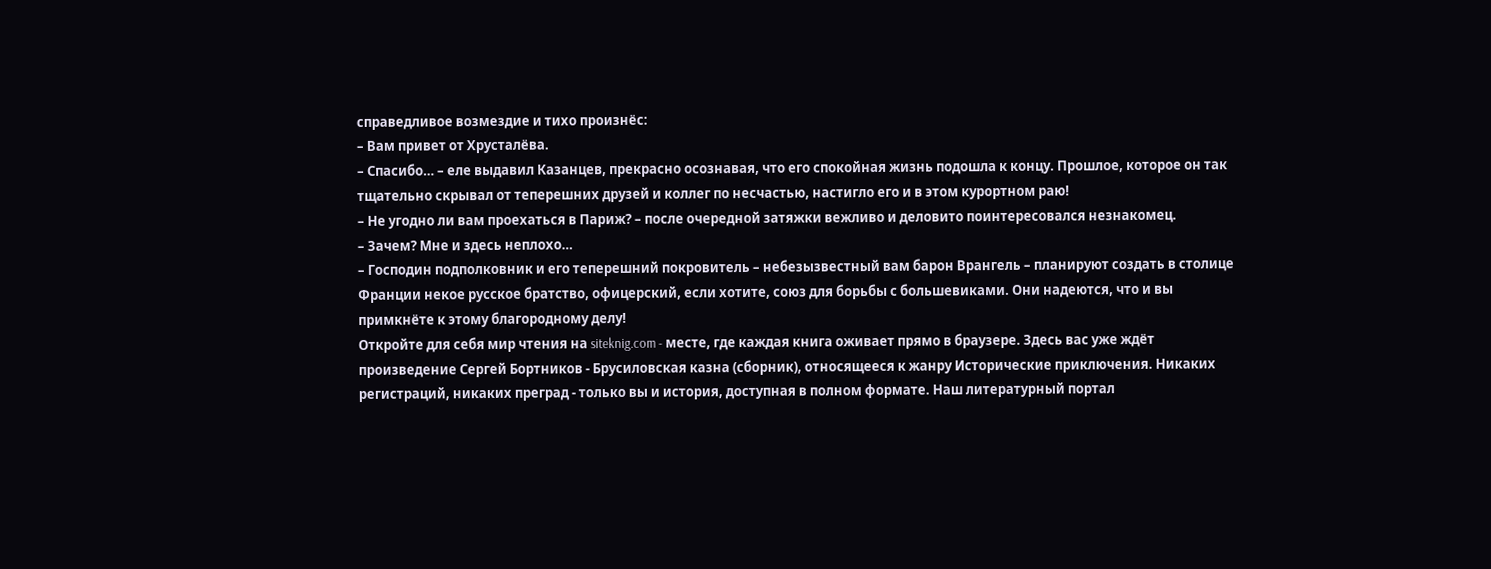справедливое возмездие и тихо произнёс:
– Вам привет от Хрусталёва.
– Спасибо… – еле выдавил Казанцев, прекрасно осознавая, что его спокойная жизнь подошла к концу. Прошлое, которое он так тщательно скрывал от теперешних друзей и коллег по несчастью, настигло его и в этом курортном раю!
– Не угодно ли вам проехаться в Париж? – после очередной затяжки вежливо и деловито поинтересовался незнакомец.
– Зачем? Мне и здесь неплохо…
– Господин подполковник и его теперешний покровитель – небезызвестный вам барон Врангель – планируют создать в столице Франции некое русское братство, офицерский, если хотите, союз для борьбы с большевиками. Они надеются, что и вы примкнёте к этому благородному делу!
Откройте для себя мир чтения на siteknig.com - месте, где каждая книга оживает прямо в браузере. Здесь вас уже ждёт произведение Сергей Бортников - Брусиловская казна (сборник), относящееся к жанру Исторические приключения. Никаких регистраций, никаких преград - только вы и история, доступная в полном формате. Наш литературный портал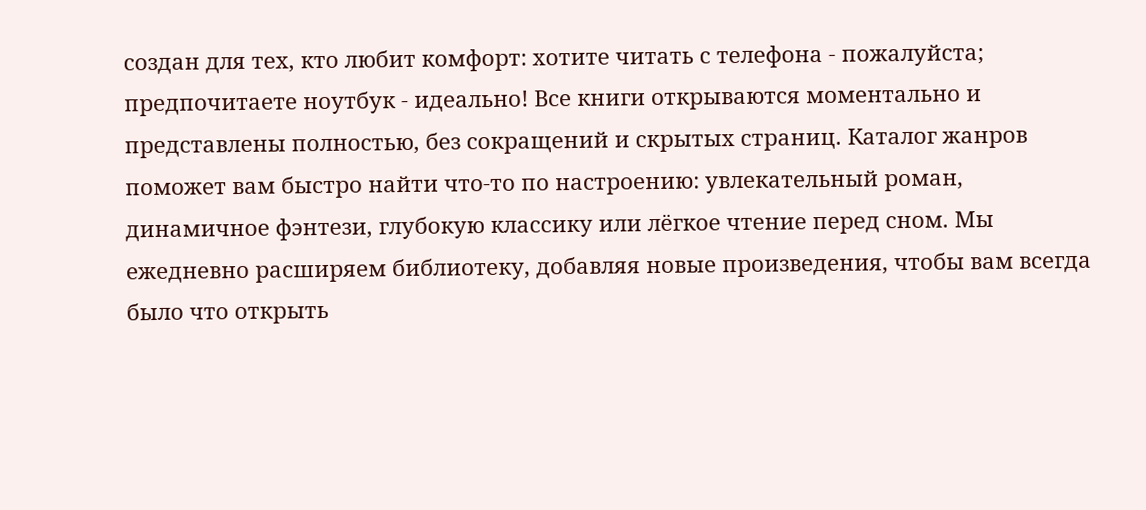создан для тех, кто любит комфорт: хотите читать с телефона - пожалуйста; предпочитаете ноутбук - идеально! Все книги открываются моментально и представлены полностью, без сокращений и скрытых страниц. Каталог жанров поможет вам быстро найти что-то по настроению: увлекательный роман, динамичное фэнтези, глубокую классику или лёгкое чтение перед сном. Мы ежедневно расширяем библиотеку, добавляя новые произведения, чтобы вам всегда было что открыть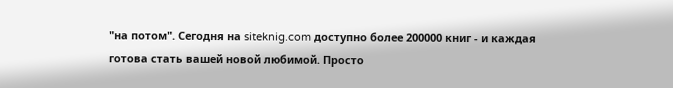"на потом". Сегодня на siteknig.com доступно более 200000 книг - и каждая готова стать вашей новой любимой. Просто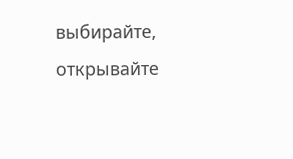выбирайте, открывайте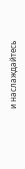и наслаждайтесь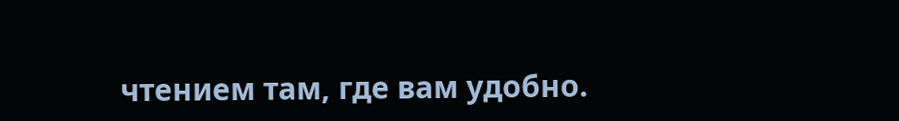чтением там, где вам удобно.